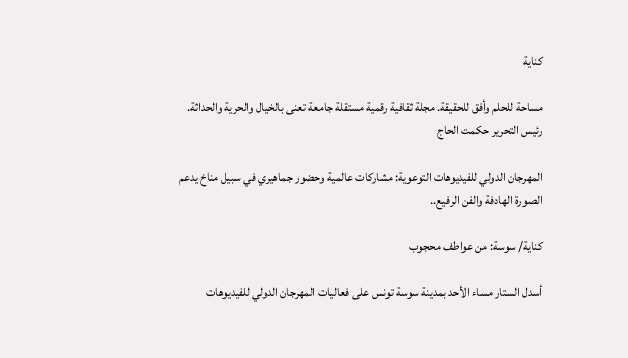كناية

مساحة للحلم وأفق للحقيقة. مجلة ثقافية رقمية مستقلة جامعة تعنى بالخيال والحرية والحداثة. رئيس التحرير حكمت الحاج

المهرجان الدولي للفيديوهات التوعوية: مشاركات عالمية وحضور جماهيري في سبيل مناخ يدعم الصورة الهادفة والفن الرفيع..

كناية/ سوسة: من عواطف محجوب

أسدل الستار مساء الأحد بمدينة سوسة تونس على فعاليات المهرجان الدولي للفيديوهات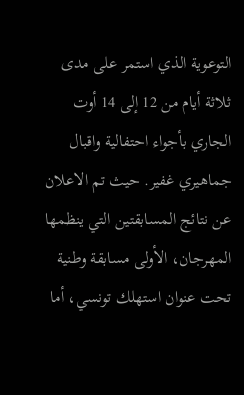التوعوية الذي استمر على مدى ثلاثة أيام من 12 إلى 14 أوت الجاري بأجواء احتفالية واقبال جماهيري غفير. حيث تم الاعلان عن نتائج المسابقتين التي ينظمها المهرجان، الأولى مسابقة وطنية تحت عنوان استهلك تونسي، أما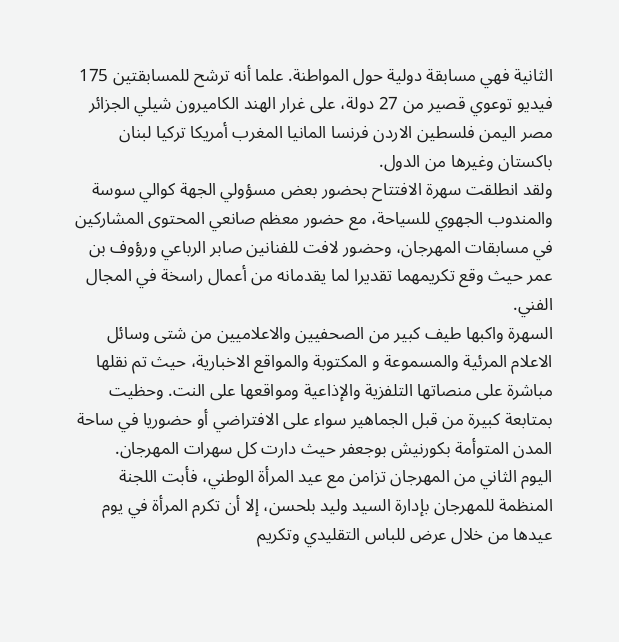الثانية فهي مسابقة دولية حول المواطنة. علما أنه ترشح للمسابقتين 175 فيديو توعوي قصير من 27 دولة، على غرار الهند الكاميرون شيلي الجزائر مصر اليمن فلسطين الاردن فرنسا المانيا المغرب أمريكا تركيا لبنان باكستان وغيرها من الدول.
ولقد انطلقت سهرة الافتتاح بحضور بعض مسؤولي الجهة كوالي سوسة والمندوب الجهوي للسياحة، مع حضور معظم صانعي المحتوى المشاركين في مسابقات المهرجان، وحضور لافت للفنانين صابر الرباعي ورؤوف بن عمر حيث وقع تكريمهما تقديرا لما يقدمانه من أعمال راسخة في المجال الفني.
السهرة واكبها طيف كبير من الصحفيين والاعلاميين من شتى وسائل الاعلام المرئية والمسموعة و المكتوبة والمواقع الاخبارية، حيث تم نقلها مباشرة على منصاتها التلفزية والإذاعية ومواقعها على النت. وحظيت بمتابعة كبيرة من قبل الجماهير سواء على الافتراضي أو حضوريا في ساحة المدن المتوأمة بكورنيش بوجعفر حيث دارت كل سهرات المهرجان.
اليوم الثاني من المهرجان تزامن مع عيد المرأة الوطني، فأبت اللجنة المنظمة للمهرجان بإدارة السيد وليد بلحسن، إلا أن تكرم المرأة في يوم عيدها من خلال عرض للباس التقليدي وتكريم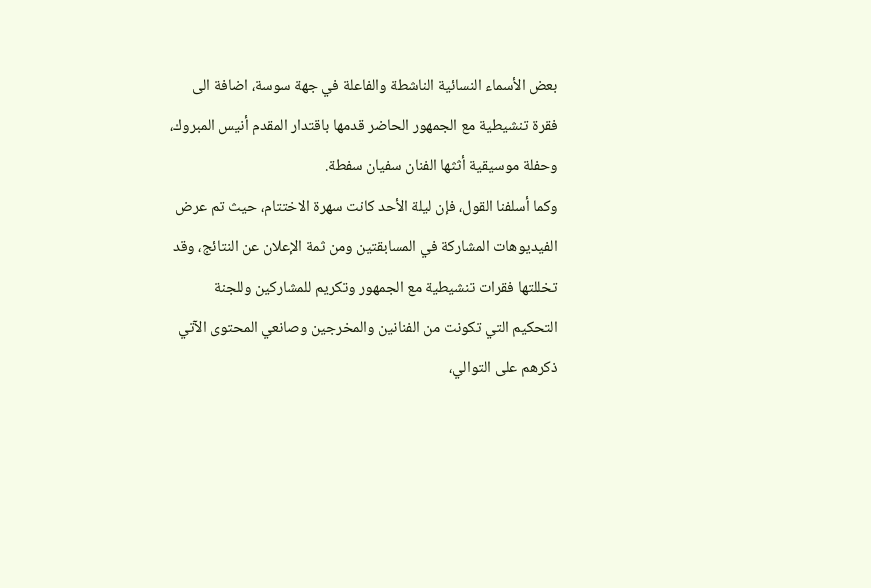بعض الأسماء النسائية الناشطة والفاعلة في جهة سوسة، اضافة الى فقرة تنشيطية مع الجمهور الحاضر قدمها باقتدار المقدم أنيس المبروك، وحفلة موسيقية أثثها الفنان سفيان سفطة.
وكما أسلفنا القول، فإن ليلة الأحد كانت سهرة الاختتام، حيث تم عرض الفيديوهات المشاركة في المسابقتين ومن ثمة الإعلان عن النتائج، وقد تخللتها فقرات تنشيطية مع الجمهور وتكريم للمشاركين وللجنة التحكيم التي تكونت من الفنانين والمخرجين وصانعي المحتوى الآتي ذكرهم على التوالي،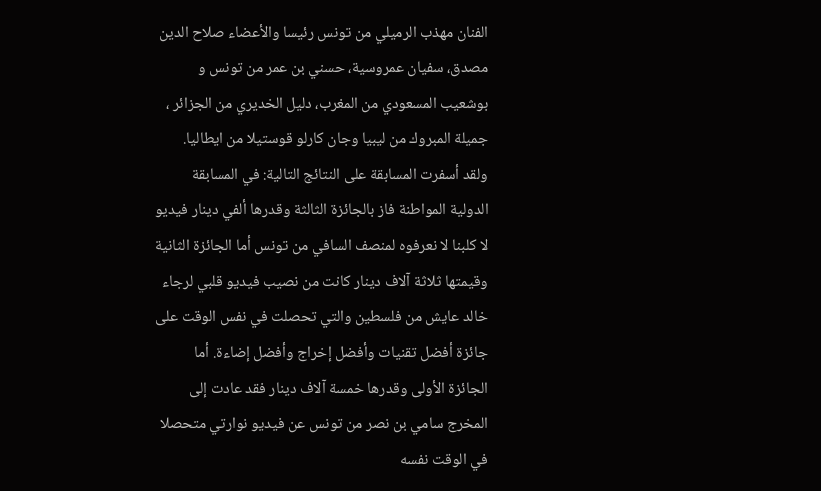الفنان مهذب الرميلي من تونس رئيسا والأعضاء صلاح الدين مصدق، سفيان عمروسية، حسني بن عمر من تونس و بوشعيب المسعودي من المغرب، دليل الخديري من الجزائر ، جميلة المبروك من ليبيا وجان كارلو قوستيلا من ايطاليا.
ولقد أسفرت المسابقة على النتائج التالية: في المسابقة الدولية المواطنة فاز بالجائزة الثالثة وقدرها ألفي دينار فيديو لا كلبنا لا نعرفوه لمنصف السافي من تونس أما الجائزة الثانية وقيمتها ثلاثة آلاف دينار كانت من نصيب فيديو قلبي لرجاء خالد عايش من فلسطين والتي تحصلت في نفس الوقت على جائزة أفضل تقنيات وأفضل إخراج وأفضل إضاءة. أما الجائزة الأولى وقدرها خمسة آلاف دينار فقد عادت إلى المخرج سامي بن نصر من تونس عن فيديو نوارتي متحصلا في الوقت نفسه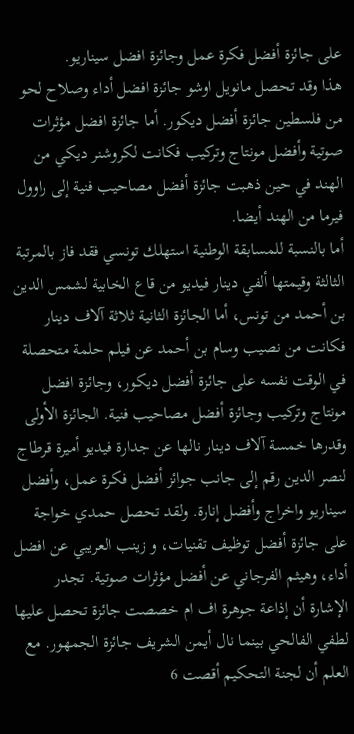على جائزة أفضل فكرة عمل وجائزة افضل سيناريو.
هذا وقد تحصل مانويل اوشو جائزة افضل أداء وصلاح لحو من فلسطين جائزة أفضل ديكور. أما جائزة افضل مؤثرات صوتية وأفضل مونتاج وتركيب فكانت لكروشنر ديكي من الهند في حين ذهبت جائزة أفضل مصاحيب فنية إلى راوول فيرما من الهند أيضا.
أما بالنسبة للمسابقة الوطنية استهلك تونسي فقد فاز بالمرتبة الثالثة وقيمتها ألفي دينار فيديو من قاع الخابية لشمس الدين بن أحمد من تونس، أما الجائزة الثانية ثلاثة آلاف دينار فكانت من نصيب وسام بن أحمد عن فيلم حلمة متحصلة في الوقت نفسه على جائزة أفضل ديكور، وجائزة افضل مونتاج وتركيب وجائزة أفضل مصاحيب فنية. الجائزة الأولى وقدرها خمسة آلاف دينار نالها عن جدارة فيديو أميرة قرطاج لنصر الدين رقم إلى جانب جوائز أفضل فكرة عمل، وأفضل سيناريو واخراج وأفضل إنارة. ولقد تحصل حمدي خواجة على جائزة أفضل توظيف تقنيات، و زينب العريبي عن افضل أداء، وهيثم الفرجاني عن أفضل مؤثرات صوتية. تجدر الإشارة أن إذاعة جوهرة اف ام خصصت جائزة تحصل عليها لطفي الفالحي بينما نال أيمن الشريف جائزة الجمهور. مع العلم أن لجنة التحكيم أقصت 6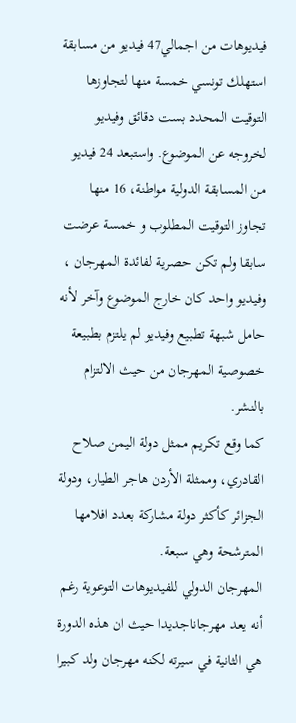فيديوهات من اجمالي47 فيديو من مسابقة استهلك تونسي خمسة منها لتجاوزها التوقيت المحدد بست دقائق وفيديو لخروجه عن الموضوع. واستبعد 24 فيديو من المسابقة الدولية مواطنة، 16 منها تجاوز التوقيت المطلوب و خمسة عرضت سابقا ولم تكن حصرية لفائدة المهرجان ، وفيديو واحد كان خارج الموضوع وآخر لأنه حامل شبهة تطبيع وفيديو لم يلتزم بطبيعة خصوصية المهرجان من حيث الالتزام بالنشر.
كما وقع تكريم ممثل دولة اليمن صلاح القادري، وممثلة الأردن هاجر الطيار، ودولة الجزائر كأكثر دولة مشاركة بعدد افلامها المترشحة وهي سبعة.
المهرجان الدولي للفيديوهات التوعوية رغم أنه يعد مهرجاناجديدا حيث ان هذه الدورة هي الثانية في سيرته لكنه مهرجان ولد كبيرا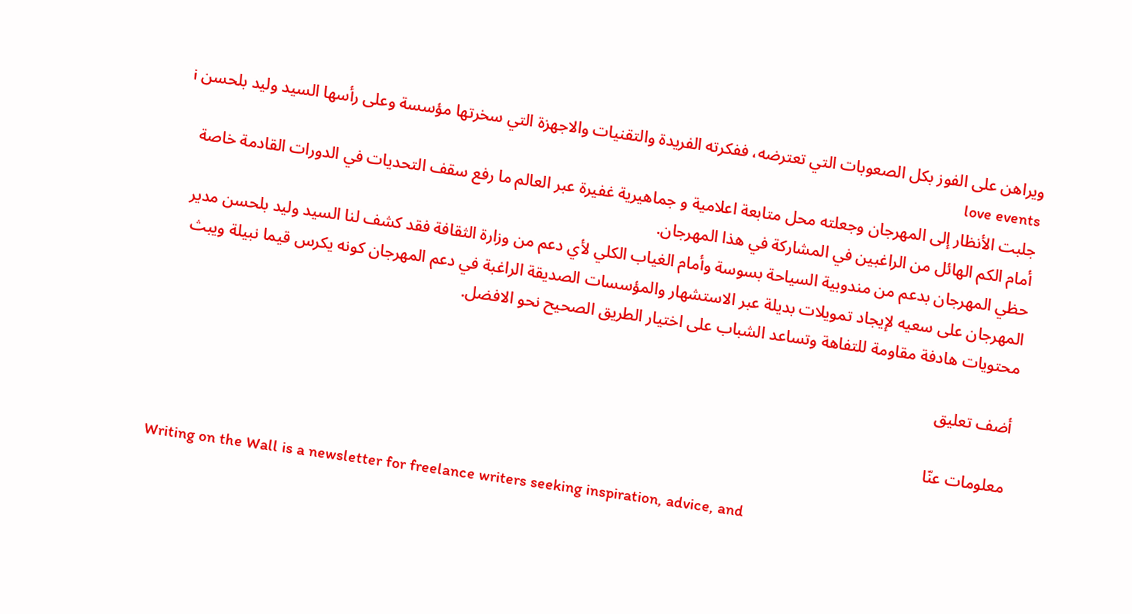ويراهن على الفوز بكل الصعوبات التي تعترضه، ففكرته الفريدة والتقنيات والاجهزة التي سخرتها مؤسسة وعلى رأسها السيد وليد بلحسن i love events
جلبت الأنظار إلى المهرجان وجعلته محل متابعة اعلامية و جماهيرية غفيرة عبر العالم ما رفع سقف التحديات في الدورات القادمة خاصة أمام الكم الهائل من الراغبين في المشاركة في هذا المهرجان.
حظي المهرجان بدعم من مندوبية السياحة بسوسة وأمام الغياب الكلي لأي دعم من وزارة الثقافة فقد كشف لنا السيد وليد بلحسن مدير المهرجان على سعيه لإيجاد تمويلات بديلة عبر الاستشهار والمؤسسات الصديقة الراغبة في دعم المهرجان كونه يكرس قيما نبيلة ويبث محتويات هادفة مقاومة للتفاهة وتساعد الشباب على اختيار الطريق الصحيح نحو الافضل.

أضف تعليق

معلومات عنّا

Writing on the Wall is a newsletter for freelance writers seeking inspiration, advice, and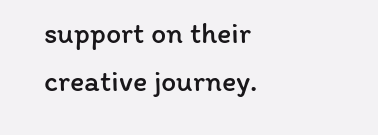support on their creative journey.